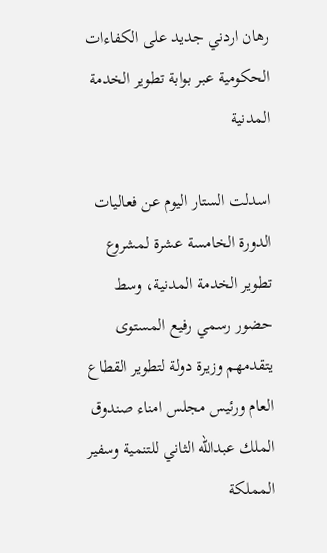رهان اردني جديد على الكفاءات الحكومية عبر بوابة تطوير الخدمة المدنية

اسدلت الستار اليوم عن فعاليات الدورة الخامسة عشرة لمشروع تطوير الخدمة المدنية، وسط حضور رسمي رفيع المستوى يتقدمهم وزيرة دولة لتطوير القطاع العام ورئيس مجلس امناء صندوق الملك عبدالله الثاني للتنمية وسفير المملكة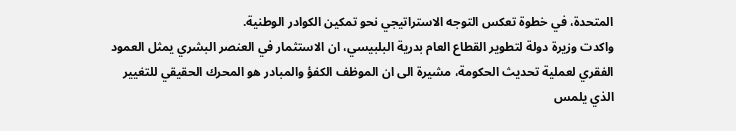المتحدة، في خطوة تعكس التوجه الاستراتيجي نحو تمكين الكوادر الوطنية.
واكدت وزيرة دولة لتطوير القطاع العام بدرية البلبيسي، ان الاستثمار في العنصر البشري يمثل العمود الفقري لعملية تحديث الحكومة، مشيرة الى ان الموظف الكفؤ والمبادر هو المحرك الحقيقي للتغيير الذي يلمس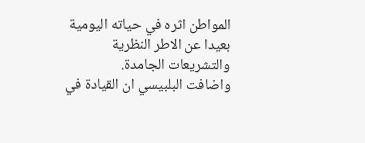المواطن اثره في حياته اليومية بعيدا عن الاطر النظرية والتشريعات الجامدة.
واضافت البلبيسي ان القيادة في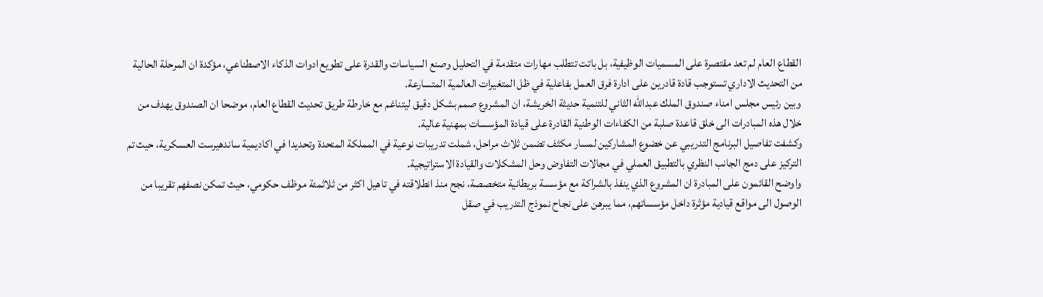القطاع العام لم تعد مقتصرة على المسميات الوظيفية، بل باتت تتطلب مهارات متقدمة في التحليل وصنع السياسات والقدرة على تطويع ادوات الذكاء الاصطناعي، مؤكدة ان المرحلة الحالية من التحديث الاداري تستوجب قادة قادرين على ادارة فرق العمل بفاعلية في ظل المتغيرات العالمية المتسارعة.
وبين رئيس مجلس امناء صندوق الملك عبدالله الثاني للتنمية حديثة الخريشة، ان المشروع صمم بشكل دقيق ليتناغم مع خارطة طريق تحديث القطاع العام، موضحا ان الصندوق يهدف من خلال هذه المبادرات الى خلق قاعدة صلبة من الكفاءات الوطنية القادرة على قيادة المؤسسات بمهنية عالية.
وكشفت تفاصيل البرنامج التدريبي عن خضوع المشاركين لمسار مكثف تضمن ثلاث مراحل، شملت تدريبات نوعية في المملكة المتحدة وتحديدا في اكاديمية ساندهيرست العسكرية، حيث تم التركيز على دمج الجانب النظري بالتطبيق العملي في مجالات التفاوض وحل المشكلات والقيادة الاستراتيجية.
واوضح القائمون على المبادرة ان المشروع الذي ينفذ بالشراكة مع مؤسسة بريطانية متخصصة، نجح منذ انطلاقته في تاهيل اكثر من ثلاثمئة موظف حكومي، حيث تمكن نصفهم تقريبا من الوصول الى مواقع قيادية مؤثرة داخل مؤسساتهم، مما يبرهن على نجاح نموذج التدريب في صقل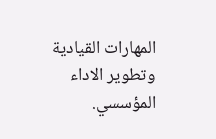المهارات القيادية وتطوير الاداء المؤسسي.